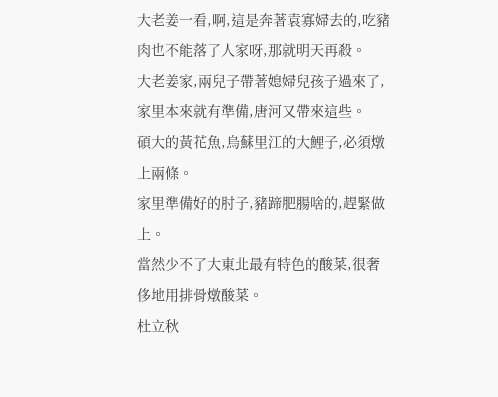大老姜一看,啊,這是奔著袁寡婦去的,吃豬肉也不能落了人家呀,那就明天再殺。
大老姜家,兩兒子帶著媳婦兒孩子過來了,家里本來就有準備,唐河又帶來這些。
碩大的黃花魚,烏蘇里江的大鯉子,必須燉上兩條。
家里準備好的肘子,豬蹄肥腸啥的,趕緊做上。
當然少不了大東北最有特色的酸菜,很奢侈地用排骨燉酸菜。
杜立秋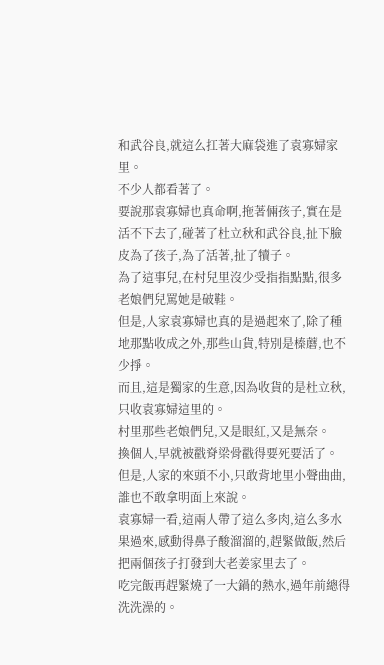和武谷良,就這么扛著大麻袋進了袁寡婦家里。
不少人都看著了。
要說那袁寡婦也真命啊,拖著倆孩子,實在是活不下去了,碰著了杜立秋和武谷良,扯下臉皮為了孩子,為了活著,扯了犢子。
為了這事兒,在村兒里沒少受指指點點,很多老娘們兒罵她是破鞋。
但是,人家袁寡婦也真的是過起來了,除了種地那點收成之外,那些山貨,特別是榛蘑,也不少掙。
而且,這是獨家的生意,因為收貨的是杜立秋,只收袁寡婦這里的。
村里那些老娘們兒,又是眼紅,又是無奈。
換個人,早就被戳脊梁骨戳得要死要活了。
但是,人家的來頭不小,只敢背地里小聲曲曲,誰也不敢拿明面上來說。
袁寡婦一看,這兩人帶了這么多肉,這么多水果過來,感動得鼻子酸溜溜的,趕緊做飯,然后把兩個孩子打發到大老姜家里去了。
吃完飯再趕緊燒了一大鍋的熱水,過年前總得洗洗澡的。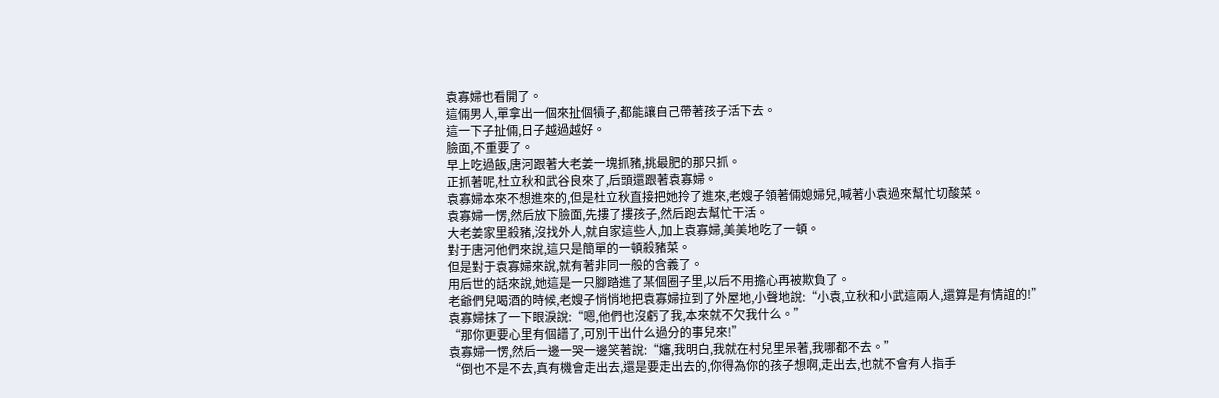袁寡婦也看開了。
這倆男人,單拿出一個來扯個犢子,都能讓自己帶著孩子活下去。
這一下子扯倆,日子越過越好。
臉面,不重要了。
早上吃過飯,唐河跟著大老姜一塊抓豬,挑最肥的那只抓。
正抓著呢,杜立秋和武谷良來了,后頭還跟著袁寡婦。
袁寡婦本來不想進來的,但是杜立秋直接把她拎了進來,老嫂子領著倆媳婦兒,喊著小袁過來幫忙切酸菜。
袁寡婦一愣,然后放下臉面,先摟了摟孩子,然后跑去幫忙干活。
大老姜家里殺豬,沒找外人,就自家這些人,加上袁寡婦,美美地吃了一頓。
對于唐河他們來說,這只是簡單的一頓殺豬菜。
但是對于袁寡婦來說,就有著非同一般的含義了。
用后世的話來說,她這是一只腳踏進了某個圈子里,以后不用擔心再被欺負了。
老爺們兒喝酒的時候,老嫂子悄悄地把袁寡婦拉到了外屋地,小聲地說:“小袁,立秋和小武這兩人,還算是有情誼的!”
袁寡婦抹了一下眼淚說:“嗯,他們也沒虧了我,本來就不欠我什么。”
“那你更要心里有個譜了,可別干出什么過分的事兒來!”
袁寡婦一愣,然后一邊一哭一邊笑著說:“嬸,我明白,我就在村兒里呆著,我哪都不去。”
“倒也不是不去,真有機會走出去,還是要走出去的,你得為你的孩子想啊,走出去,也就不會有人指手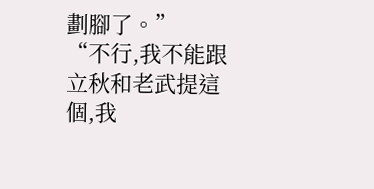劃腳了。”
“不行,我不能跟立秋和老武提這個,我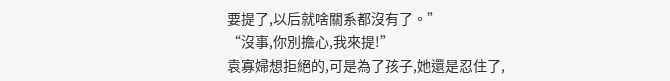要提了,以后就啥關系都沒有了。”
“沒事,你別擔心,我來提!”
袁寡婦想拒絕的,可是為了孩子,她還是忍住了,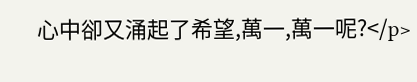心中卻又涌起了希望,萬一,萬一呢?</p>